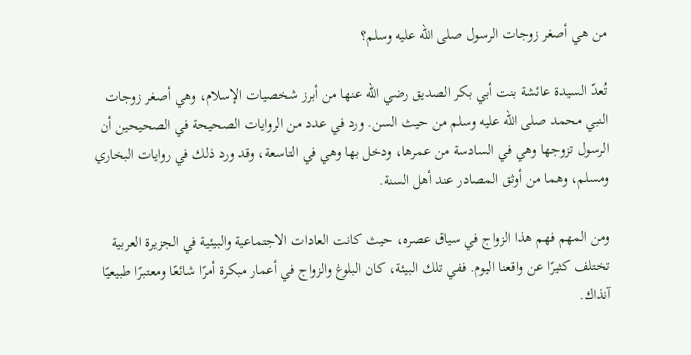من هي أصغر زوجات الرسول صلى الله عليه وسلم؟

تُعدّ السيدة عائشة بنت أبي بكر الصديق رضي الله عنها من أبرز شخصيات الإسلام، وهي أصغر زوجات النبي محمد صلى الله عليه وسلم من حيث السن. ورد في عدد من الروايات الصحيحة في الصحيحين أن الرسول تزوجها وهي في السادسة من عمرها، ودخل بها وهي في التاسعة، وقد ورد ذلك في روايات البخاري ومسلم، وهما من أوثق المصادر عند أهل السنة.

ومن المهم فهم هذا الزواج في سياق عصره، حيث كانت العادات الاجتماعية والبيئية في الجزيرة العربية تختلف كثيرًا عن واقعنا اليوم. ففي تلك البيئة، كان البلوغ والزواج في أعمار مبكرة أمرًا شائعًا ومعتبرًا طبيعيًا آنذاك.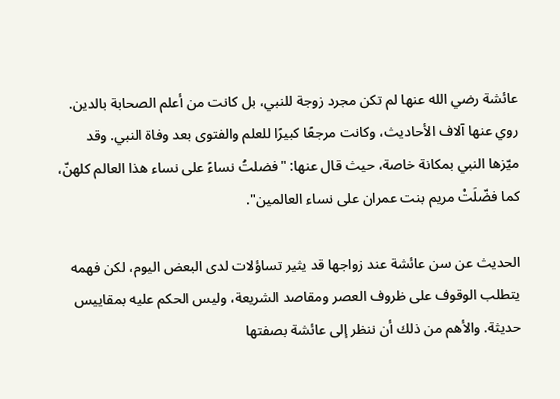عائشة رضي الله عنها لم تكن مجرد زوجة للنبي، بل كانت من أعلم الصحابة بالدين. روي عنها آلاف الأحاديث، وكانت مرجعًا كبيرًا للعلم والفتوى بعد وفاة النبي. وقد ميّزها النبي بمكانة خاصة، حيث قال عنها: "فضلتُ نساءً على نساء هذا العالم كلهنّ، كما فضّلَتْ مريم بنت عمران على نساء العالمين".

الحديث عن سن عائشة عند زواجها قد يثير تساؤلات لدى البعض اليوم، لكن فهمه يتطلب الوقوف على ظروف العصر ومقاصد الشريعة، وليس الحكم عليه بمقاييس حديثة. والأهم من ذلك أن ننظر إلى عائشة بصفتها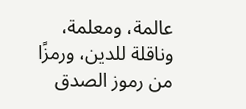عالمة، ومعلمة، وناقلة للدين، ورمزًا من رموز الصدق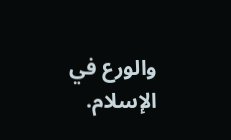والورع في الإسلام.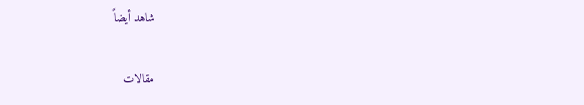شاهد أيضاً

مقالات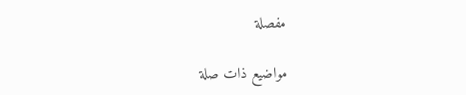مفصلة

مواضيع ذات صلة